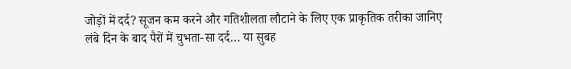जोड़ों में दर्द? सूजन कम करने और गतिशीलता लौटाने के लिए एक प्राकृतिक तरीका जानिए
लंबे दिन के बाद पैरों में चुभता-सा दर्द… या सुबह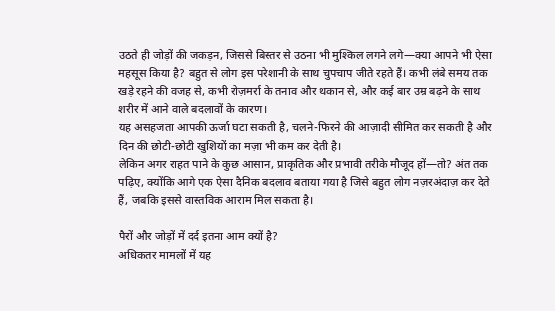उठते ही जोड़ों की जकड़न, जिससे बिस्तर से उठना भी मुश्किल लगने लगे—क्या आपने भी ऐसा महसूस किया है? बहुत से लोग इस परेशानी के साथ चुपचाप जीते रहते हैं। कभी लंबे समय तक खड़े रहने की वजह से, कभी रोज़मर्रा के तनाव और थकान से, और कई बार उम्र बढ़ने के साथ शरीर में आने वाले बदलावों के कारण।
यह असहजता आपकी ऊर्जा घटा सकती है, चलने-फिरने की आज़ादी सीमित कर सकती है और दिन की छोटी-छोटी खुशियों का मज़ा भी कम कर देती है।
लेकिन अगर राहत पाने के कुछ आसान, प्राकृतिक और प्रभावी तरीके मौजूद हों—तो? अंत तक पढ़िए, क्योंकि आगे एक ऐसा दैनिक बदलाव बताया गया है जिसे बहुत लोग नज़रअंदाज़ कर देते हैं, जबकि इससे वास्तविक आराम मिल सकता है।

पैरों और जोड़ों में दर्द इतना आम क्यों है?
अधिकतर मामलों में यह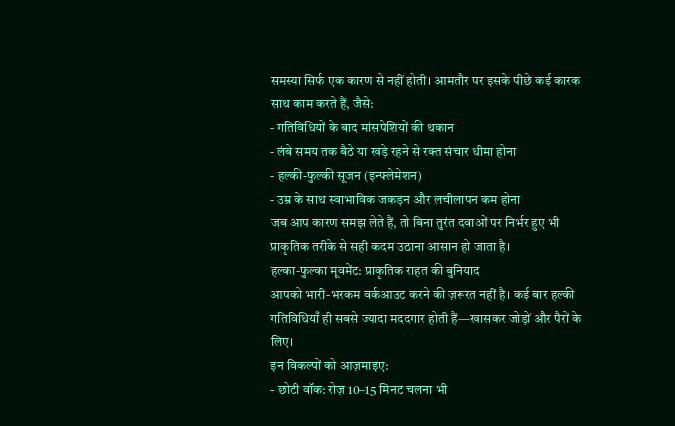समस्या सिर्फ एक कारण से नहीं होती। आमतौर पर इसके पीछे कई कारक साथ काम करते हैं, जैसे:
- गतिविधियों के बाद मांसपेशियों की थकान
- लंबे समय तक बैठे या खड़े रहने से रक्त संचार धीमा होना
- हल्की-फुल्की सूजन (इन्फ्लेमेशन)
- उम्र के साथ स्वाभाविक जकड़न और लचीलापन कम होना
जब आप कारण समझ लेते हैं, तो बिना तुरंत दवाओं पर निर्भर हुए भी प्राकृतिक तरीके से सही कदम उठाना आसान हो जाता है।
हल्का-फुल्का मूवमेंट: प्राकृतिक राहत की बुनियाद
आपको भारी-भरकम वर्कआउट करने की ज़रूरत नहीं है। कई बार हल्की गतिविधियाँ ही सबसे ज्यादा मददगार होती हैं—खासकर जोड़ों और पैरों के लिए।
इन विकल्पों को आज़माइए:
- छोटी वॉक: रोज़ 10–15 मिनट चलना भी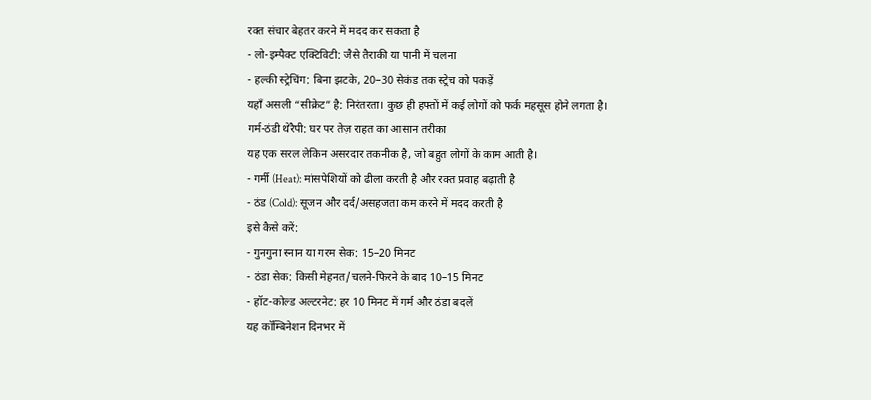रक्त संचार बेहतर करने में मदद कर सकता है
- लो-इम्पैक्ट एक्टिविटी: जैसे तैराकी या पानी में चलना
- हल्की स्ट्रेचिंग: बिना झटके, 20–30 सेकंड तक स्ट्रेच को पकड़ें
यहाँ असली “सीक्रेट” है: निरंतरता। कुछ ही हफ्तों में कई लोगों को फर्क महसूस होने लगता है।
गर्म-ठंडी थेरैपी: घर पर तेज़ राहत का आसान तरीका
यह एक सरल लेकिन असरदार तकनीक है, जो बहुत लोगों के काम आती है।
- गर्मी (Heat): मांसपेशियों को ढीला करती है और रक्त प्रवाह बढ़ाती है
- ठंड (Cold): सूजन और दर्द/असहजता कम करने में मदद करती है
इसे कैसे करें:
- गुनगुना स्नान या गरम सेक: 15–20 मिनट
- ठंडा सेक: किसी मेहनत/चलने-फिरने के बाद 10–15 मिनट
- हॉट-कोल्ड अल्टरनेट: हर 10 मिनट में गर्म और ठंडा बदलें
यह कॉम्बिनेशन दिनभर में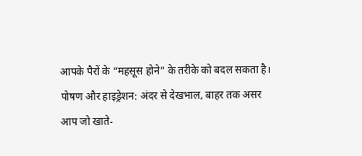आपके पैरों के “महसूस होने” के तरीके को बदल सकता है।
पोषण और हाइड्रेशन: अंदर से देखभाल, बाहर तक असर
आप जो खाते-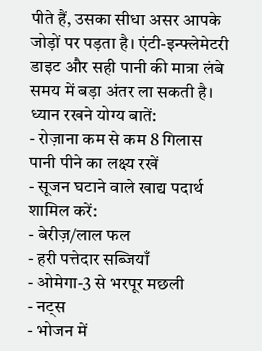पीते हैं, उसका सीधा असर आपके जोड़ों पर पड़ता है। एंटी-इन्फ्लेमेटरी डाइट और सही पानी की मात्रा लंबे समय में बड़ा अंतर ला सकती है।
ध्यान रखने योग्य बातें:
- रोज़ाना कम से कम 8 गिलास पानी पीने का लक्ष्य रखें
- सूजन घटाने वाले खाद्य पदार्थ शामिल करें:
- बेरीज़/लाल फल
- हरी पत्तेदार सब्जियाँ
- ओमेगा-3 से भरपूर मछली
- नट्स
- भोजन में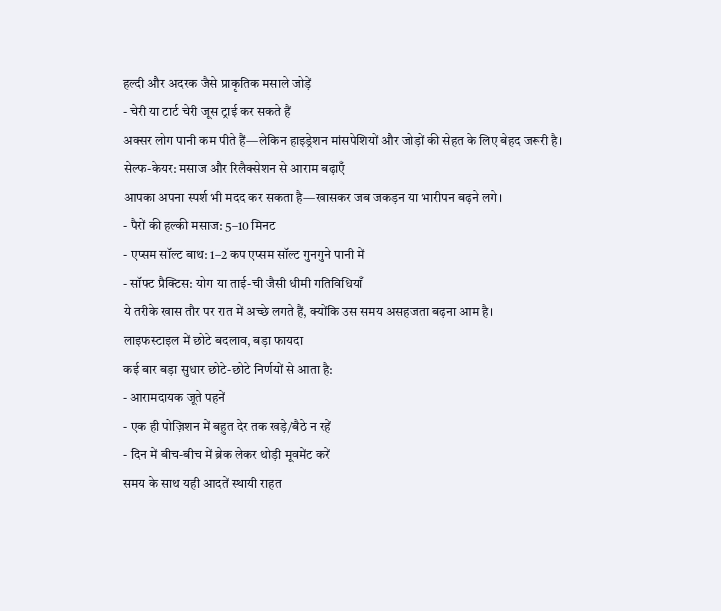हल्दी और अदरक जैसे प्राकृतिक मसाले जोड़ें
- चेरी या टार्ट चेरी जूस ट्राई कर सकते हैं
अक्सर लोग पानी कम पीते हैं—लेकिन हाइड्रेशन मांसपेशियों और जोड़ों की सेहत के लिए बेहद जरूरी है।
सेल्फ-केयर: मसाज और रिलैक्सेशन से आराम बढ़ाएँ
आपका अपना स्पर्श भी मदद कर सकता है—खासकर जब जकड़न या भारीपन बढ़ने लगे।
- पैरों की हल्की मसाज: 5–10 मिनट
- एप्सम सॉल्ट बाथ: 1–2 कप एप्सम सॉल्ट गुनगुने पानी में
- सॉफ्ट प्रैक्टिस: योग या ताई-ची जैसी धीमी गतिविधियाँ
ये तरीके खास तौर पर रात में अच्छे लगते हैं, क्योंकि उस समय असहजता बढ़ना आम है।
लाइफस्टाइल में छोटे बदलाव, बड़ा फायदा
कई बार बड़ा सुधार छोटे-छोटे निर्णयों से आता है:
- आरामदायक जूते पहनें
- एक ही पोज़िशन में बहुत देर तक खड़े/बैठे न रहें
- दिन में बीच-बीच में ब्रेक लेकर थोड़ी मूवमेंट करें
समय के साथ यही आदतें स्थायी राहत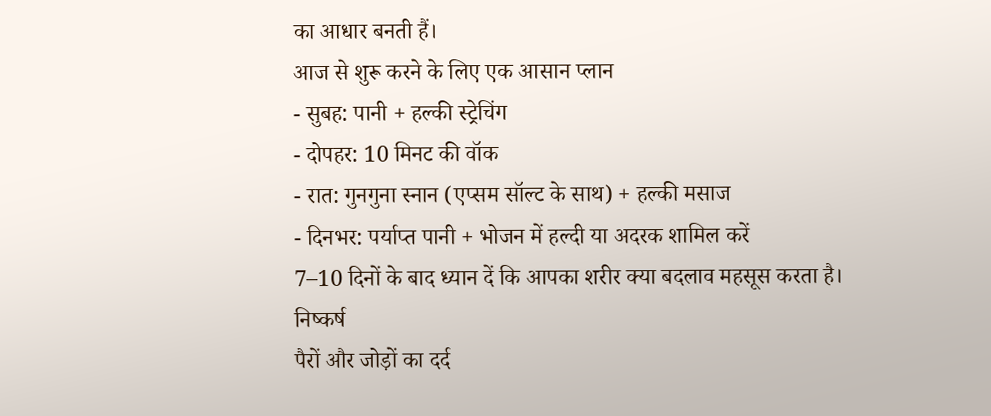का आधार बनती हैं।
आज से शुरू करने के लिए एक आसान प्लान
- सुबह: पानी + हल्की स्ट्रेचिंग
- दोपहर: 10 मिनट की वॉक
- रात: गुनगुना स्नान (एप्सम सॉल्ट के साथ) + हल्की मसाज
- दिनभर: पर्याप्त पानी + भोजन में हल्दी या अदरक शामिल करें
7–10 दिनों के बाद ध्यान दें कि आपका शरीर क्या बदलाव महसूस करता है।
निष्कर्ष
पैरों और जोड़ों का दर्द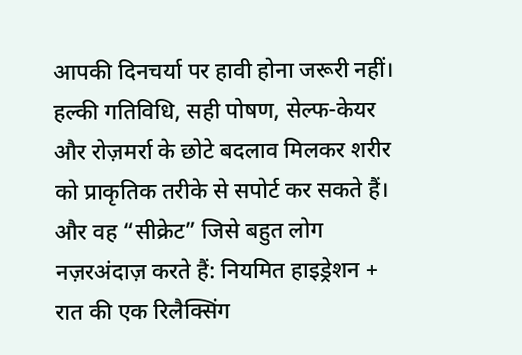आपकी दिनचर्या पर हावी होना जरूरी नहीं। हल्की गतिविधि, सही पोषण, सेल्फ-केयर और रोज़मर्रा के छोटे बदलाव मिलकर शरीर को प्राकृतिक तरीके से सपोर्ट कर सकते हैं।
और वह “सीक्रेट” जिसे बहुत लोग नज़रअंदाज़ करते हैं: नियमित हाइड्रेशन + रात की एक रिलैक्सिंग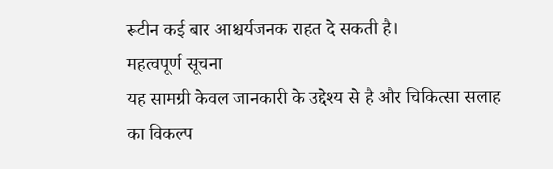रूटीन कई बार आश्चर्यजनक राहत दे सकती है।
महत्वपूर्ण सूचना
यह सामग्री केवल जानकारी के उद्देश्य से है और चिकित्सा सलाह का विकल्प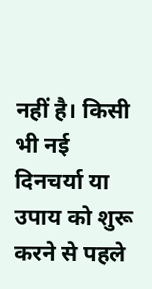नहीं है। किसी भी नई दिनचर्या या उपाय को शुरू करने से पहले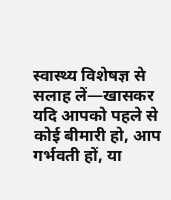स्वास्थ्य विशेषज्ञ से सलाह लें—खासकर यदि आपको पहले से कोई बीमारी हो, आप गर्भवती हों, या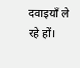दवाइयाँ ले रहे हों।